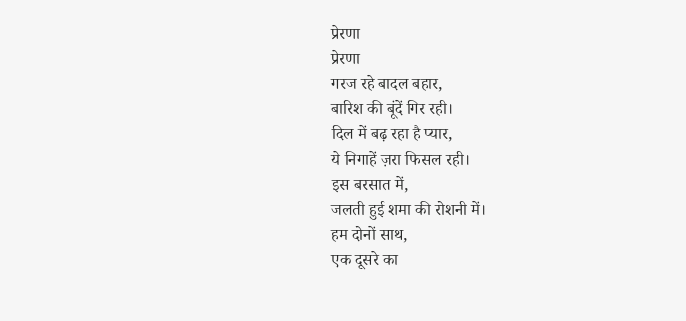प्रेरणा
प्रेरणा
गरज रहे बादल बहार,
बारिश की बूंदें गिर रही।
दिल में बढ़ रहा है प्यार,
ये निगाहें ज़रा फिसल रही।
इस बरसात में,
जलती हुई शमा की रोशनी में।
हम दोनों साथ,
एक दूसरे का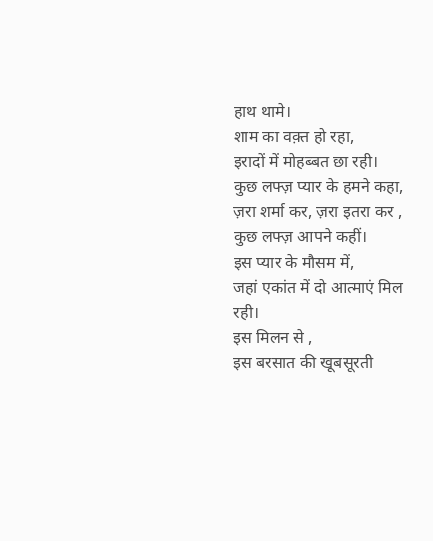हाथ थामे।
शाम का वक़्त हो रहा,
इरादों में मोहब्बत छा रही।
कुछ लफ्ज़ प्यार के हमने कहा,
ज़रा शर्मा कर, ज़रा इतरा कर ,
कुछ लफ्ज़ आपने कहीं।
इस प्यार के मौसम में,
जहां एकांत में दो आत्माएं मिल रही।
इस मिलन से ,
इस बरसात की खूबसूरती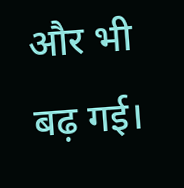और भी बढ़ गई।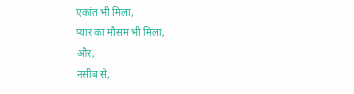एकांत भी मिला,
प्यार का मौसम भी मिला,
और,
नसीब से,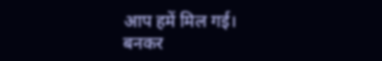आप हमें मिल गई।
बनकर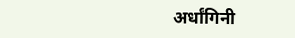अर्धांगिनी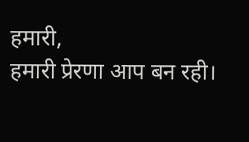हमारी,
हमारी प्रेरणा आप बन रही।